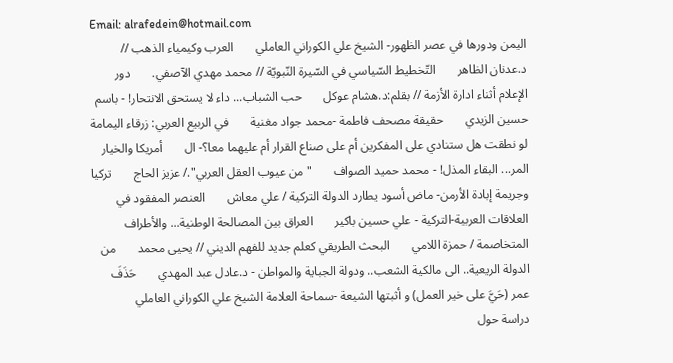Email: alrafedein@hotmail.com
اليمن ودورها في عصر الظهور- الشيخ علي الكوراني العاملي       العرب وكيمياء الذهب // د.عدنان الظاهر       التّخطيط السّياسي في السّيرة النّبويّة // محمد مهدي الآصفي.       دور الإعلام أثناء ادارة الأزمة // بقلم:د.هشام عوكل       حب الشباب... داء لا يستحق الانتحار! - باسم حسين الزيدي       حقيقة مصحف فاطمة -محمد جواد مغنية       في الربيع العربي: زرقاء اليمامة لو نطقت هل ستنادي على المفكرين أم على صناع القرار أم عليهما معا؟- ال       أمريكا والخيار المر... البقاء المذل! - محمد حميد الصواف       "من عيوب العقل العربي"./ عزيز الحاج       تركيا وجريمة إبادة الأرمن- ماض أسود يطارد الدولة التركية / علي معاش       العنصر المفقود في العلاقات العربية-التركية - علي حسين باكير       العراق بين المصالحة الوطنية... والأطراف المتخاصمة / حمزة اللامي       البحث الطريقي كعلم جديد للفهم الديني // يحيى محمد       من الدولة الريعية.. الى مالكية الشعب.. ودولة الجباية والمواطن - د.عادل عبد المهدي       حَذَفَ عمر (حَيَّ على خير العمل) و أثبتها الشيعة -سماحة العلامة الشيخ علي الكوراني العاملي       دراسة حول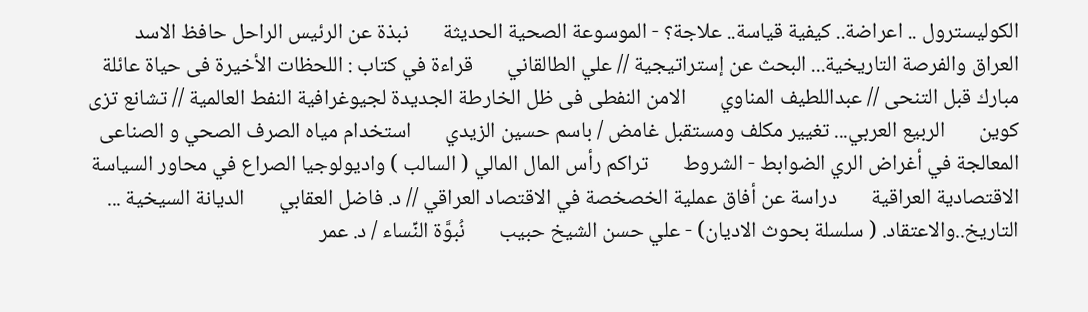الكوليسترول .. اعراضة.. كيفية قياسة.. علاجة؟ - الموسوعة الصحية الحديثة       نبذة عن الرئيس الراحل حافظ الاسد       العراق والفرصة التاريخية... البحث عن إستراتيجية // علي الطالقاني       قراءة في كتاب : اللحظات الأخيرة فى حياة عائلة مبارك قبل التنحى // عبداللطيف المناوي       الامن النفطى فى ظل الخارطة الجديدة لجيوغرافية النفط العالمية // تشانع تزى كوين       الربيع العربي... تغيير مكلف ومستقبل غامض / باسم حسين الزيدي       استخدام مياه الصرف الصحي و الصناعى المعالجة في أغراض الري الضوابط - الشروط       تراكم رأس المال المالي ( السالب ) واديولوجيا الصراع في محاور السياسة الاقتصادية العراقية       دراسة عن أفاق عملية الخصخصة في الاقتصاد العراقي // د. فاضل العقابي       الديانة السيخية ... التاريخ..والاعتقاد. ( سلسلة بحوث الاديان) - علي حسن الشيخ حبيب       نُبوَّة النِّساء / د. عمر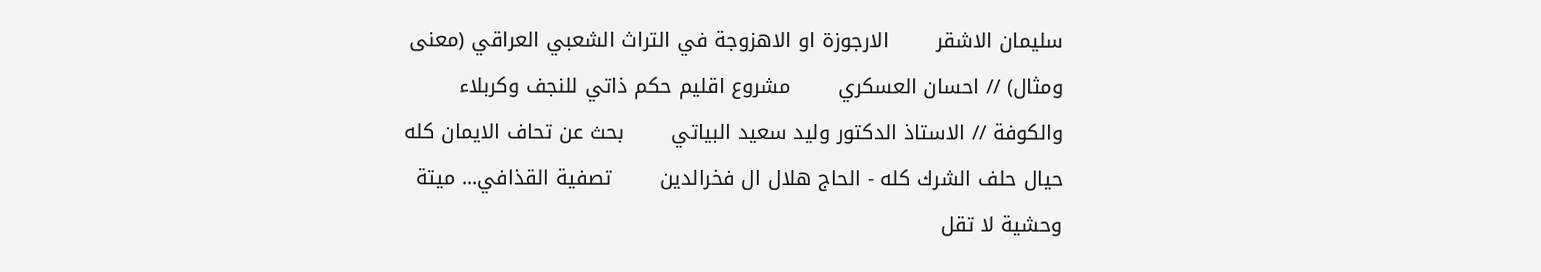سليمان الاشقر       الارجوزة او الاهزوجة في التراث الشعبي العراقي (معنى ومثال) // احسان العسكري       مشروع اقليم حكم ذاتي للنجف وكربلاء والكوفة // الاستاذ الدكتور وليد سعيد البياتي       بحث عن تحاف الايمان كله حيال حلف الشرك كله - الحاج هلال ال فخرالدين       تصفية القذافي... ميتة وحشية لا تقل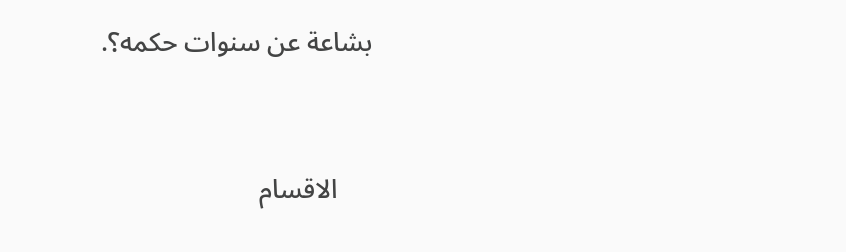بشاعة عن سنوات حكمه؟.


     الاقسام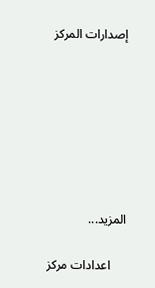إصدارات المركز







المزيد...

     اعدادات مركز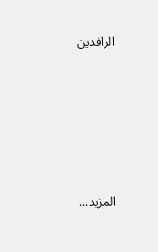الرافدين







المزيد...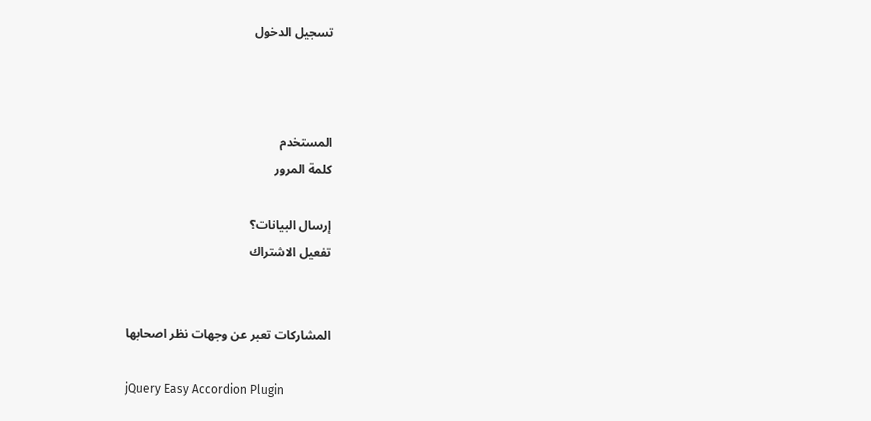تسجيل الدخول



المستخدم
كلمة المرور

إرسال البيانات؟
تفعيل الاشتراك


المشاركات تعبر عن وجهات نظر اصحابها

jQuery Easy Accordion Plugin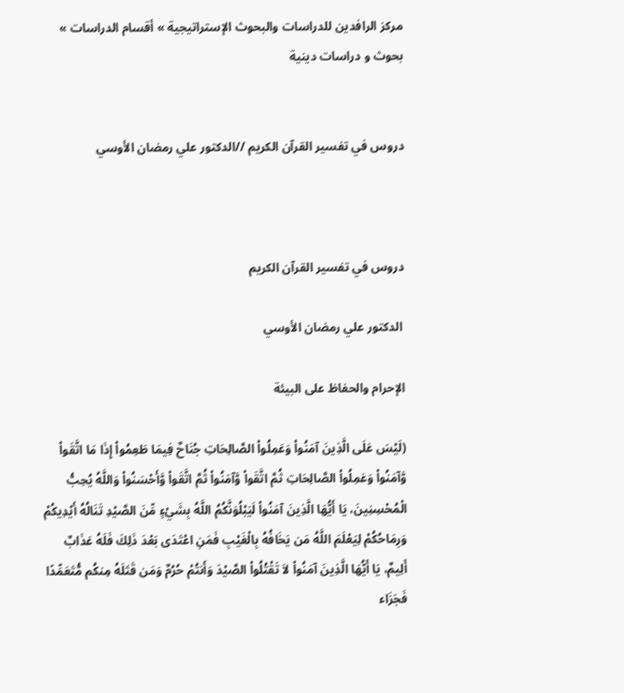مركز الرافدين للدراسات والبحوث الإستراتيجية » أقسام الدراسات » بحوث و دراسات دينية


دروس في تفسير القرآن الكريم //الدكتور علي رمضان الأوسي



دروس في تفسير القرآن الكريم

 الدكتور علي رمضان الأوسي

الإحرام والحفاظ على البيئة

(لَيْسَ عَلَى الَّذِينَ آمَنُواْ وَعَمِلُواْ الصَّالِحَاتِ جُنَاحٌ فِيمَا طَعِمُواْ إِذَا مَا اتَّقَواْ وَّآمَنُواْ وَعَمِلُواْ الصَّالِحَاتِ ثُمَّ اتَّقَواْ وَّآمَنُواْ ثُمَّ اتَّقَواْ وَّأَحْسَنُواْ وَاللَّهُ يُحِبُّ الْمُحْسِنِينَ، يَا أَيُّهَا الَّذِينَ آمَنُواْ لَيَبْلُوَنَّكُمُ اللَّهُ بِشَيْءٍ مِّنَ الصَّيْدِ تَنَالُهُ أَيْدِيكُمْ وَرِمَاحُكُمْ لِيَعْلَمَ اللَّهُ مَن يَخَافُهُ بِالْغَيْبِ فَمَنِ اعْتَدَى بَعْدَ ذَلِكَ فَلَهُ عَذَابٌ أَلِيمٌ، يَا أَيُّهَا الَّذِينَ آمَنُواْ لاَ تَقْتُلُواْ الصَّيْدَ وَأَنتُمْ حُرُمٌ وَمَن قَتَلَهُ مِنكُم مُّتَعَمِّدًا فَجَزَاء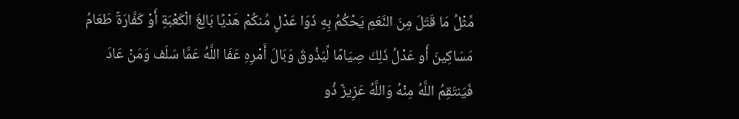مِّثْلُ مَا قَتَلَ مِنَ النَّعَمِ يَحْكُمُ بِهِ ذَوَا عَدْلٍ مِّنكُمْ هَدْيًا بَالِغَ الْكَعْبَةِ أَوْ كَفَّارَةٌ طَعَامُ مَسَاكِينَ أَو عَدْلُ ذَلِكَ صِيَامًا لِّيَذُوقَ وَبَالَ أَمْرِهِ عَفَا اللَّهُ عَمَّا سَلَف وَمَنْ عَادَ فَيَنتَقِمُ اللَّهُ مِنْهُ وَاللَّهُ عَزِيزٌ ذُو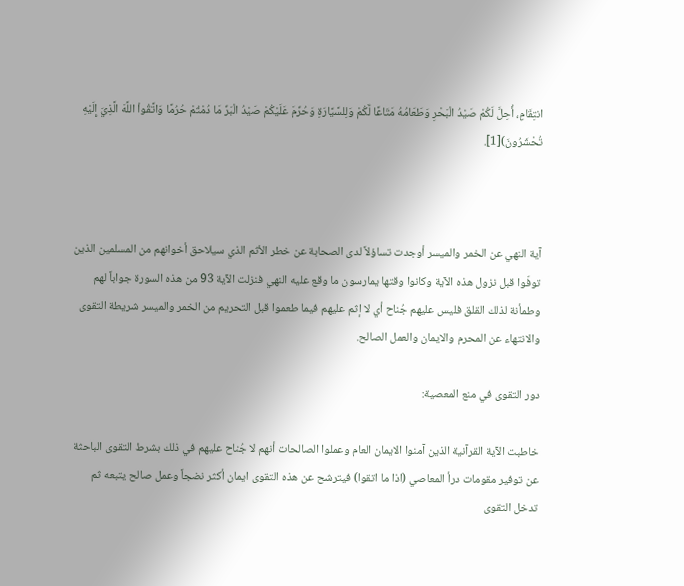انتِقَامٍ، أُحِلَّ لَكُمْ صَيْدُ الْبَحْرِ وَطَعَامُهُ مَتَاعًا لَّكُمْ وَلِلسَّيَّارَةِ وَحُرِّمَ عَلَيْكُمْ صَيْدُ الْبَرِّ مَا دُمْتُمْ حُرُمًا وَاتَّقُواْ اللَّهَ الَّذِيَ إِلَيْهِ تُحْشَرُونَ)[1].



آية النهي عن الخمر والميسر أوجدت تساؤلاً لدى الصحابة عن خطر الأثم الذي سيلاحق أخوانهم من المسلمين الذين توفّوا قبل نزول هذه الآية وكانوا وقتها يمارسون ما وقع عليه النهي فنزلت الآية 93 من هذه السورة جواباً لهم وطمأنة لذلك القلق فليس عليهم جُناح أي لا إثم عليهم فيما طعموا قبل التحريم من الخمر والميسر شريطة التقوى والانتهاء عن المحرم والايمان والعمل الصالح.

دور التقوى في منع المعصية:

خاطبت الآية القرآنية الذين آمنوا الايمان العام وعملوا الصالحات أنهم لا جُناح عليهم في ذلك بشرط التقوى الباحثة عن توفير مقومات درأ المعاصي (اذا ما اتقوا) فيترشح عن هذه التقوى ايمان أكثر نضجاً وعمل صالح يتبعه ثم تدخل التقوى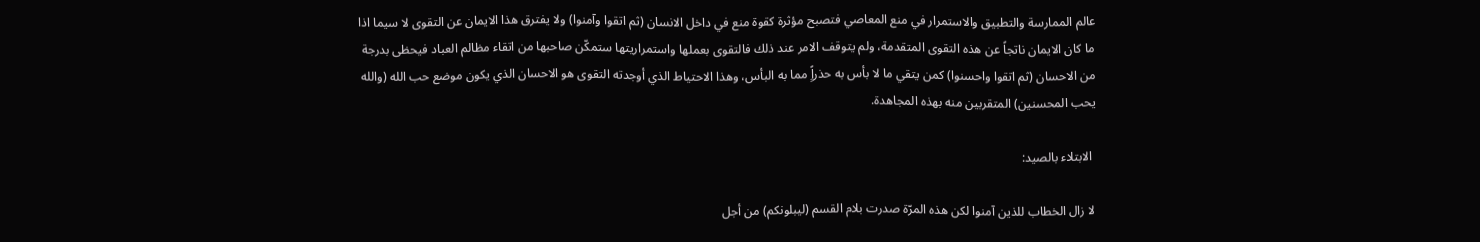عالم الممارسة والتطبيق والاستمرار في منع المعاصي فتصبح مؤثرة كقوة منع في داخل الانسان (ثم اتقوا وآمنوا) ولا يفترق هذا الايمان عن التقوى لا سيما اذا ما كان الايمان ناتجاً عن هذه التقوى المتقدمة، ولم يتوقف الامر عند ذلك فالتقوى بعملها واستمراريتها ستمكّن صاحبها من اتقاء مظالم العباد فيحظى بدرجة من الاحسان (ثم اتقوا واحسنوا) كمن يتقي ما لا بأس به حذراًٍ مما به البأس، وهذا الاحتياط الذي أوجدته التقوى هو الاحسان الذي يكون موضع حب الله (والله يحب المحسنين) المتقربين منه بهذه المجاهدة.

 الابتلاء بالصيد:

لا زال الخطاب للذين آمنوا لكن هذه المرّة صدرت بلام القسم (ليبلونكم) من أجل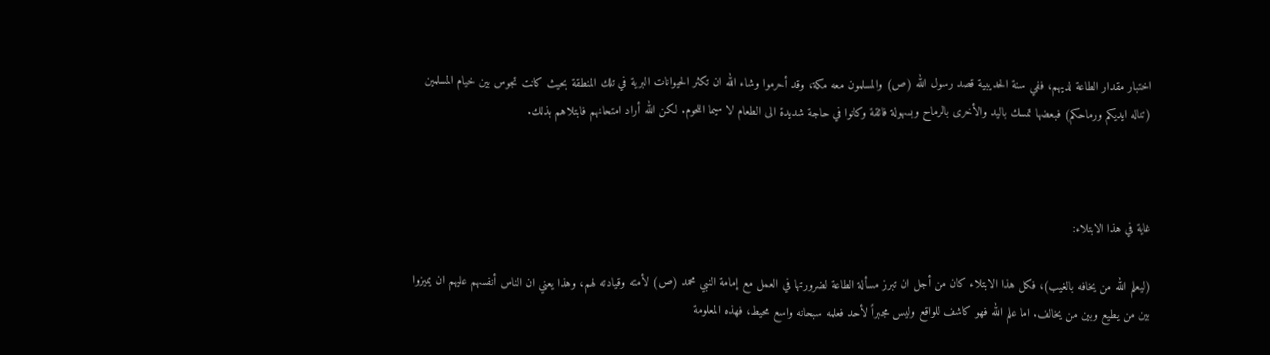اختبار مقدار الطاعة لديهم، ففي سنة الحديبية قصد رسول الله (ص) والمسلمون معه مكة، وقد أحرموا وشاء الله ان تكثر الحيوانات البرية في تلك المنطقة بحيث كانت تجوس بين خيام المسلمين (تناله ايديكم ورماحكم) فبعضها تمسك باليد والأخرى بالرماح وبسهولة فائقة وكانوا في حاجة شديدة الى الطعام لا سيما اللحوم. لكن الله أراد امتحانهم فابتلاهم بذلك.



غاية في هذا الابتلاء:

(ليعلم الله من يخافه بالغيب)، فكل هذا الابتلاء كان من أجل ان تبرز مسألة الطاعة لضرورتها في العمل مع إمامة النبي محمد (ص) لأمته وقيادته لهم، وهذا يعني ان الناس أنفسهم عليهم ان يميزوا بين من يطيع وبين من يخالف. اما علم الله فهو كاشف للواقع وليس مجبراً لأحد فعلمه سبحانه واسع محيط، فهذه المعلومة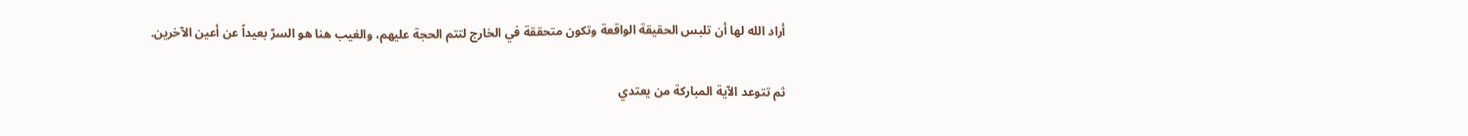أراد الله لها أن تلبس الحقيقة الواقعة وتكون متحققة في الخارج لتتم الحجة عليهم، والغيب هنا هو السرّ بعيداً عن أعين الآخرين.

ثم تتوعد الآية المباركة من يعتدي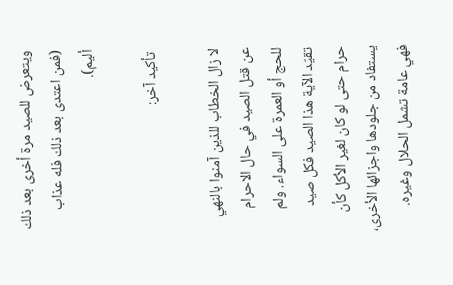ويتعرض للصيد مرة أخرى بعد ذلك (فمن اعتدى بعد ذلك فله عذاب أليم).

 تأكيد آخر:

لا زال الخطاب للذين آمنوا بالنهي عن قتل الصيد في حال الاحرام للحج أو العمرة على السواء. ولم تقيّد الآية هذا الصيد فكل صيد حرام حتى لو كان لغير الأكل كأن يستفاد من جلودها واجزائها الأخرى، فهي عامة تشمل الحلال وغيره.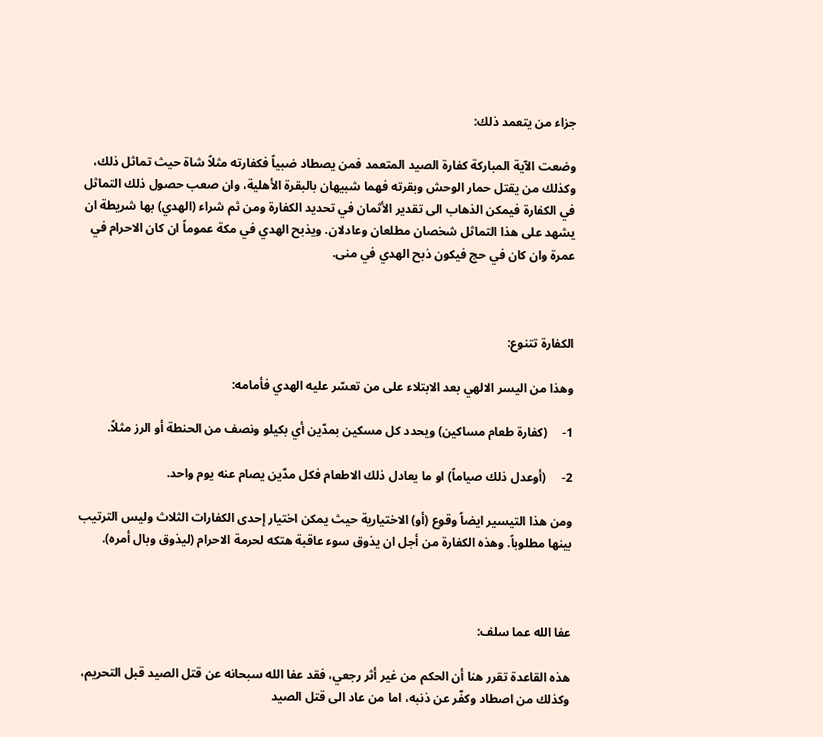جزاء من يتعمد ذلك:

وضعت الآية المباركة كفارة الصيد المتعمد فمن يصطاد ضبياً فكفارته مثلاً شاة حيث تماثل ذلك، وكذلك من يقتل حمار الوحش وبقرته فهما شبيهان بالبقرة الأهلية، وان صعب حصول ذلك التماثل في الكفارة فيمكن الذهاب الى تقدير الأثمان في تحديد الكفارة ومن ثم شراء (الهدي) بها شريطة ان يشهد على هذا التماثل شخصان مطلعان وعادلان. ويذبح الهدي في مكة عموماً ان كان الاحرام في عمرة وان كان في حج فيكون ذبح الهدي في منى.



الكفارة تتنوع:

وهذا من اليسر الالهي بعد الابتلاء على من تعسّر عليه الهدي فأمامه:

1-     (كفارة طعام مساكين) ويحدد كل مسكين بمدّين أي بكيلو ونصف من الحنطة أو الرز مثلاً.

2-     (أوعدل ذلك صياماً) او ما يعادل ذلك الاطعام فكل مدّين يصام عنه يوم واحد.

ومن هذا التيسير ايضاً وقوع (أو) الاختيارية حيث يمكن اختيار إحدى الكفارات الثلاث وليس الترتيب بينها مطلوباً. وهذه الكفارة من أجل ان يذوق سوء عاقبة هتكه لحرمة الاحرام (ليذوق وبال أمره).



عفا الله عما سلف:

هذه القاعدة تقرر هنا أن الحكم من غير أثر رجعي، فقد عفا الله سبحانه عن قتل الصيد قبل التحريم، وكذلك من اصطاد وكفّر عن ذنبه، اما من عاد الى قتل الصيد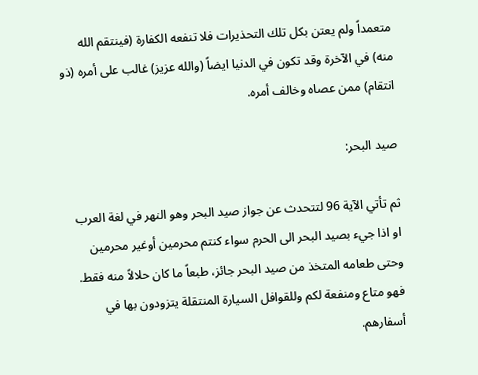متعمداً ولم يعتن بكل تلك التحذيرات فلا تنفعه الكفارة (فينتقم الله منه) في الآخرة وقد تكون في الدنيا ايضاً (والله عزيز) غالب على أمره (ذو انتقام) ممن عصاه وخالف أمره.

صيد البحر:

ثم تأتي الآية 96 لتتحدث عن جواز صيد البحر وهو النهر في لغة العرب او اذا جيء بصيد البحر الى الحرم سواء كنتم محرمين أوغير محرمين وحتى طعامه المتخذ من صيد البحر جائز، طبعاً ما كان حلالاً منه فقط. فهو متاع ومنفعة لكم وللقوافل السيارة المنتقلة يتزودون بها في أسفارهم.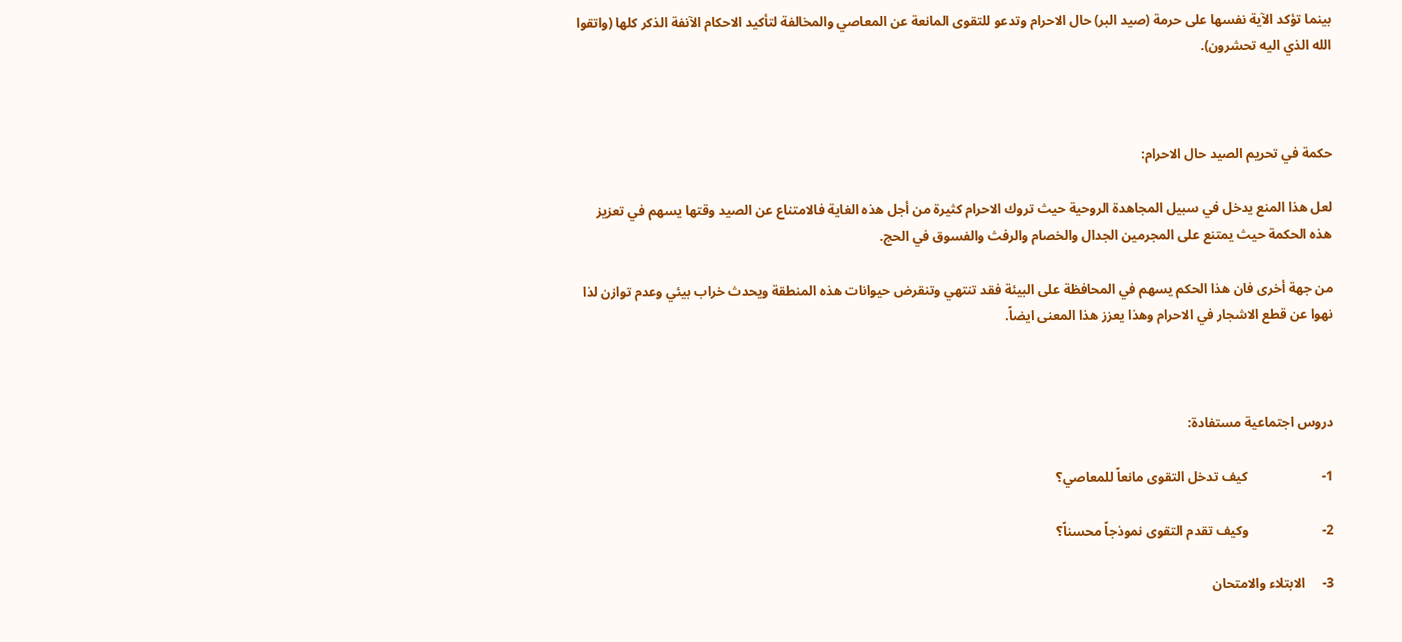بينما تؤكد الآية نفسها على حرمة (صيد البر) حال الاحرام وتدعو للتقوى المانعة عن المعاصي والمخالفة لتأكيد الاحكام الآنفة الذكر كلها (واتقوا الله الذي اليه تحشرون).



حكمة في تحريم الصيد حال الاحرام:

لعل هذا المنع يدخل في سبيل المجاهدة الروحية حيث تروك الاحرام كثيرة من أجل هذه الغاية فالامتناع عن الصيد وقتها يسهم في تعزيز هذه الحكمة حيث يمتنع على المجرمين الجدال والخصام والرفث والفسوق في الحج.

من جهة أخرى فان هذا الحكم يسهم في المحافظة على البيئة فقد تنتهي وتنقرض حيوانات هذه المنطقة ويحدث خراب بيئي وعدم توازن لذا نهوا عن قطع الاشجار في الاحرام وهذا يعزز هذا المعنى ايضاً.



دروس اجتماعية مستفادة:

1-                      كيف تدخل التقوى مانعاً للمعاصي؟

2-                      وكيف تقدم التقوى نموذجاً محسناً؟

3-     الابتلاء والامتحان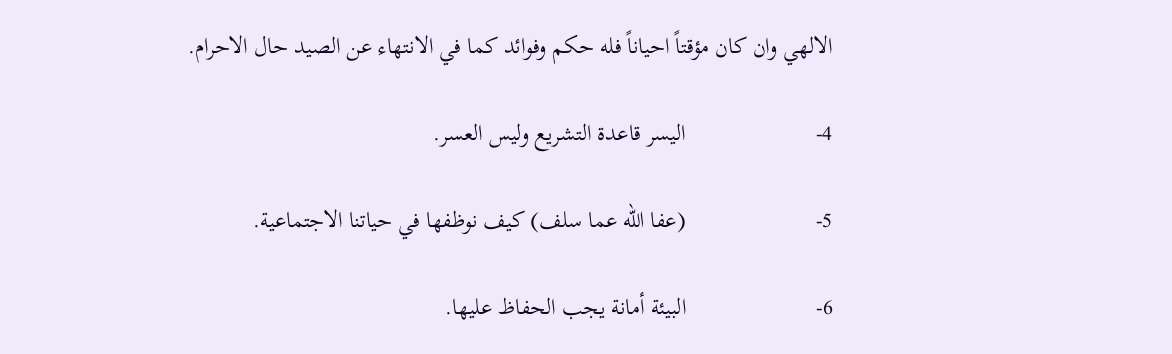الالهي وان كان مؤقتاً احياناً فله حكم وفوائد كما في الانتهاء عن الصيد حال الاحرام.

4-                      اليسر قاعدة التشريع وليس العسر.

5-                      (عفا الله عما سلف) كيف نوظفها في حياتنا الاجتماعية.

6-                      البيئة أمانة يجب الحفاظ عليها.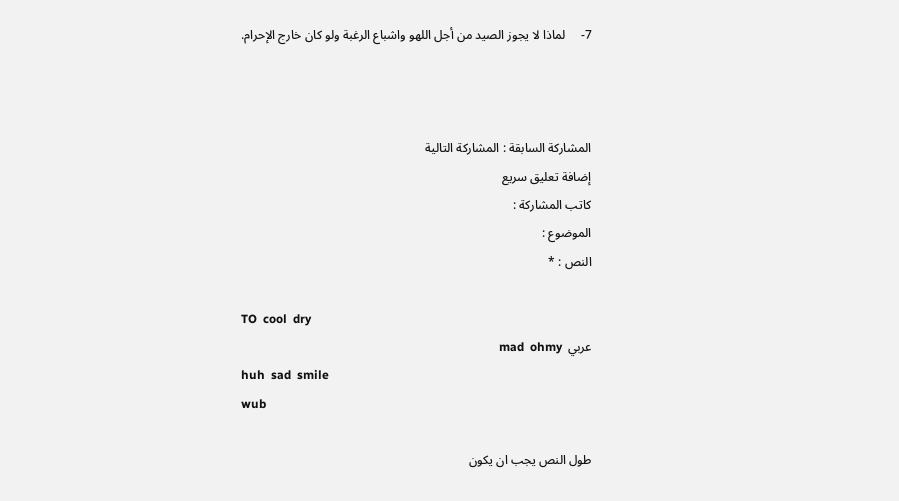7-     لماذا لا يجوز الصيد من أجل اللهو واشباع الرغبة ولو كان خارج الإحرام.



المشاركة السابقة : المشاركة التالية
إضافة تعليق سريع
كاتب المشاركة :
الموضوع :
النص : *

TO  cool  dry
عربي  mad  ohmy
huh  sad  smile
wub

طول النص يجب ان يكون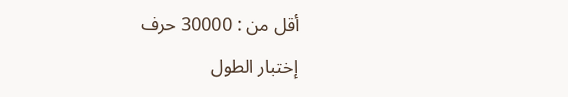أقل من : 30000 حرف
إختبار الطول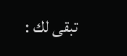تبقى لك :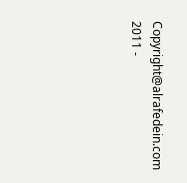Copyright@alrafedein.com 2011 -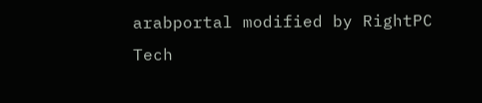arabportal modified by RightPC Tech